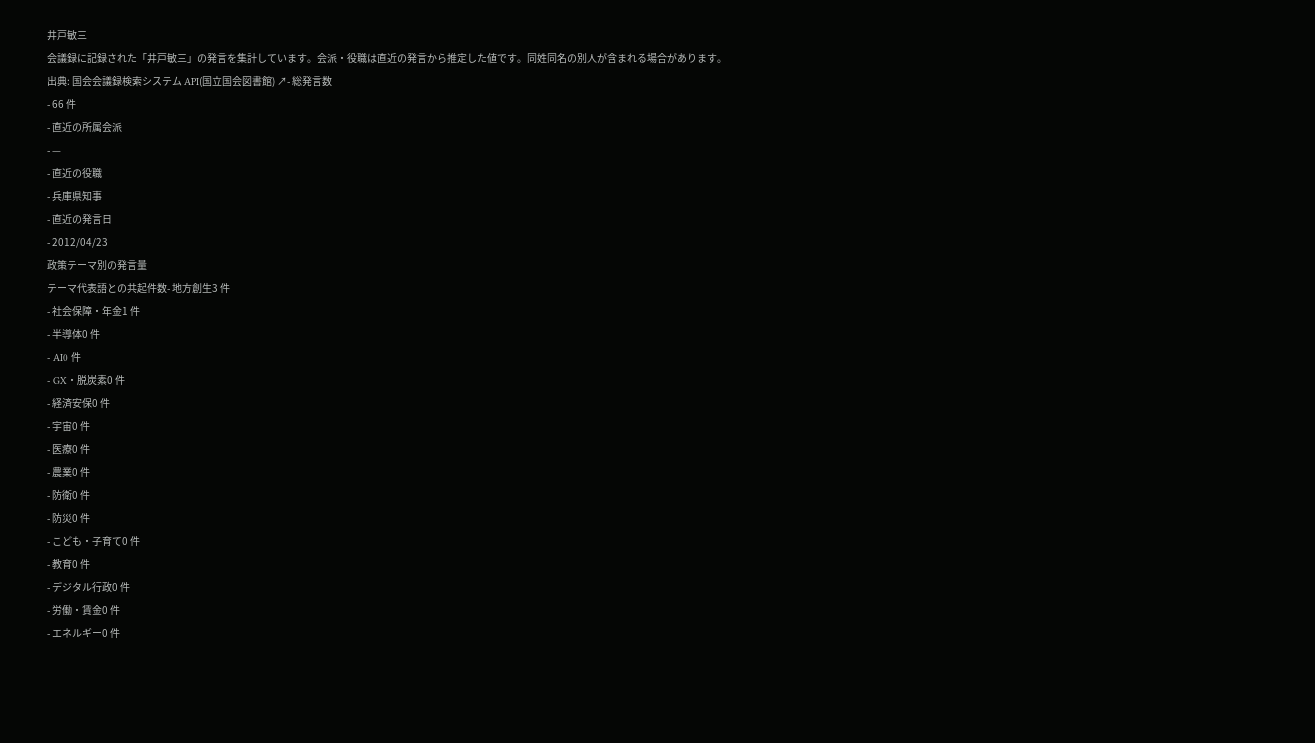井戸敏三
会議録に記録された「井戸敏三」の発言を集計しています。会派・役職は直近の発言から推定した値です。同姓同名の別人が含まれる場合があります。
出典: 国会会議録検索システム API(国立国会図書館) ↗- 総発言数
- 66 件
- 直近の所属会派
- —
- 直近の役職
- 兵庫県知事
- 直近の発言日
- 2012/04/23
政策テーマ別の発言量
テーマ代表語との共起件数- 地方創生3 件
- 社会保障・年金1 件
- 半導体0 件
- AI0 件
- GX・脱炭素0 件
- 経済安保0 件
- 宇宙0 件
- 医療0 件
- 農業0 件
- 防衛0 件
- 防災0 件
- こども・子育て0 件
- 教育0 件
- デジタル行政0 件
- 労働・賃金0 件
- エネルギー0 件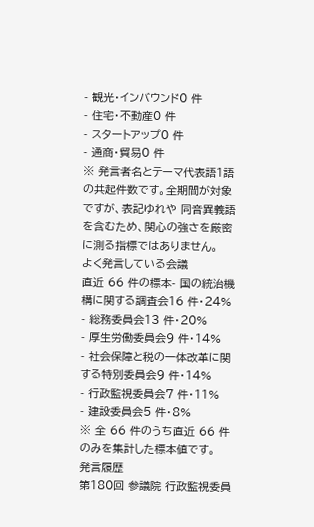- 観光・インバウンド0 件
- 住宅・不動産0 件
- スタートアップ0 件
- 通商・貿易0 件
※ 発言者名とテーマ代表語1語の共起件数です。全期間が対象ですが、表記ゆれや 同音異義語を含むため、関心の強さを厳密に測る指標ではありません。
よく発言している会議
直近 66 件の標本- 国の統治機構に関する調査会16 件・24%
- 総務委員会13 件・20%
- 厚生労働委員会9 件・14%
- 社会保障と税の一体改革に関する特別委員会9 件・14%
- 行政監視委員会7 件・11%
- 建設委員会5 件・8%
※ 全 66 件のうち直近 66 件のみを集計した標本値です。
発言履歴
第180回 参議院 行政監視委員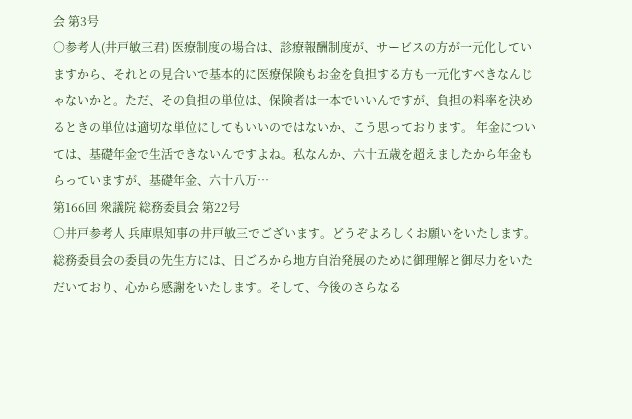会 第3号
○参考人(井戸敏三君) 医療制度の場合は、診療報酬制度が、サービスの方が一元化していますから、それとの見合いで基本的に医療保険もお金を負担する方も一元化すべきなんじゃないかと。ただ、その負担の単位は、保険者は一本でいいんですが、負担の料率を決めるときの単位は適切な単位にしてもいいのではないか、こう思っております。 年金については、基礎年金で生活できないんですよね。私なんか、六十五歳を超えましたから年金もらっていますが、基礎年金、六十八万…
第166回 衆議院 総務委員会 第22号
○井戸参考人 兵庫県知事の井戸敏三でございます。どうぞよろしくお願いをいたします。 総務委員会の委員の先生方には、日ごろから地方自治発展のために御理解と御尽力をいただいており、心から感謝をいたします。そして、今後のさらなる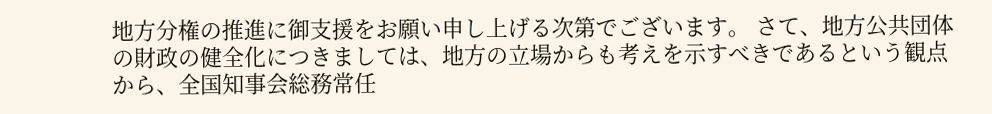地方分権の推進に御支援をお願い申し上げる次第でございます。 さて、地方公共団体の財政の健全化につきましては、地方の立場からも考えを示すべきであるという観点から、全国知事会総務常任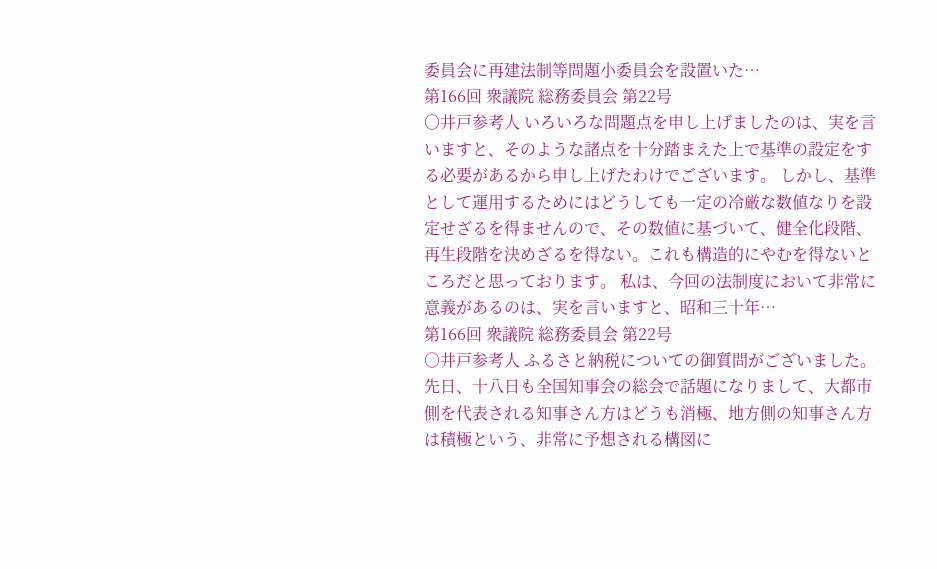委員会に再建法制等問題小委員会を設置いた…
第166回 衆議院 総務委員会 第22号
○井戸参考人 いろいろな問題点を申し上げましたのは、実を言いますと、そのような諸点を十分踏まえた上で基準の設定をする必要があるから申し上げたわけでございます。 しかし、基準として運用するためにはどうしても一定の冷厳な数値なりを設定せざるを得ませんので、その数値に基づいて、健全化段階、再生段階を決めざるを得ない。これも構造的にやむを得ないところだと思っております。 私は、今回の法制度において非常に意義があるのは、実を言いますと、昭和三十年…
第166回 衆議院 総務委員会 第22号
○井戸参考人 ふるさと納税についての御質問がございました。 先日、十八日も全国知事会の総会で話題になりまして、大都市側を代表される知事さん方はどうも消極、地方側の知事さん方は積極という、非常に予想される構図に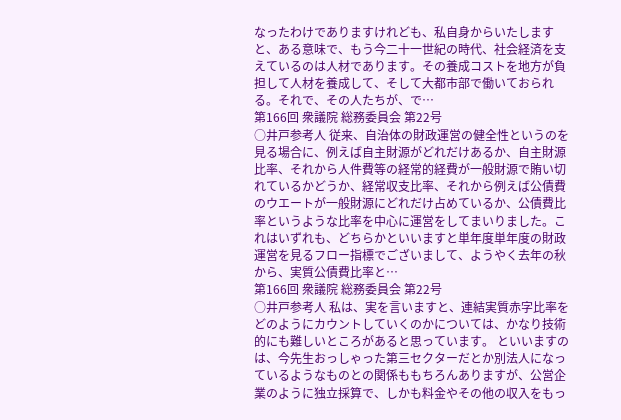なったわけでありますけれども、私自身からいたしますと、ある意味で、もう今二十一世紀の時代、社会経済を支えているのは人材であります。その養成コストを地方が負担して人材を養成して、そして大都市部で働いておられる。それで、その人たちが、で…
第166回 衆議院 総務委員会 第22号
○井戸参考人 従来、自治体の財政運営の健全性というのを見る場合に、例えば自主財源がどれだけあるか、自主財源比率、それから人件費等の経常的経費が一般財源で賄い切れているかどうか、経常収支比率、それから例えば公債費のウエートが一般財源にどれだけ占めているか、公債費比率というような比率を中心に運営をしてまいりました。これはいずれも、どちらかといいますと単年度単年度の財政運営を見るフロー指標でございまして、ようやく去年の秋から、実質公債費比率と…
第166回 衆議院 総務委員会 第22号
○井戸参考人 私は、実を言いますと、連結実質赤字比率をどのようにカウントしていくのかについては、かなり技術的にも難しいところがあると思っています。 といいますのは、今先生おっしゃった第三セクターだとか別法人になっているようなものとの関係ももちろんありますが、公営企業のように独立採算で、しかも料金やその他の収入をもっ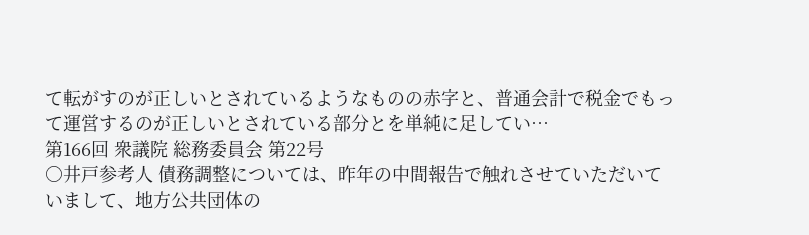て転がすのが正しいとされているようなものの赤字と、普通会計で税金でもって運営するのが正しいとされている部分とを単純に足してい…
第166回 衆議院 総務委員会 第22号
○井戸参考人 債務調整については、昨年の中間報告で触れさせていただいていまして、地方公共団体の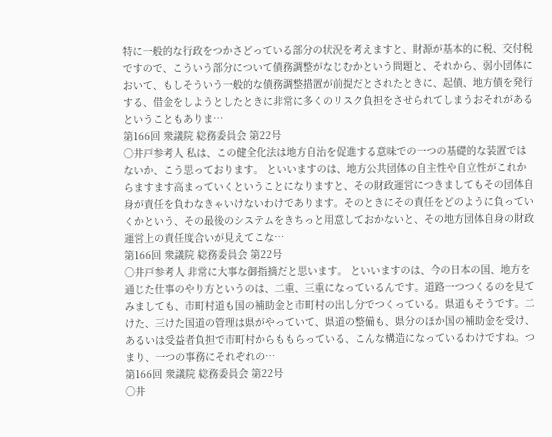特に一般的な行政をつかさどっている部分の状況を考えますと、財源が基本的に税、交付税ですので、こういう部分について債務調整がなじむかという問題と、それから、弱小団体において、もしそういう一般的な債務調整措置が前提だとされたときに、起債、地方債を発行する、借金をしようとしたときに非常に多くのリスク負担をさせられてしまうおそれがあるということもありま…
第166回 衆議院 総務委員会 第22号
○井戸参考人 私は、この健全化法は地方自治を促進する意味での一つの基礎的な装置ではないか、こう思っております。 といいますのは、地方公共団体の自主性や自立性がこれからますます高まっていくということになりますと、その財政運営につきましてもその団体自身が責任を負わなきゃいけないわけであります。そのときにその責任をどのように負っていくかという、その最後のシステムをきちっと用意しておかないと、その地方団体自身の財政運営上の責任度合いが見えてこな…
第166回 衆議院 総務委員会 第22号
○井戸参考人 非常に大事な御指摘だと思います。 といいますのは、今の日本の国、地方を通じた仕事のやり方というのは、二重、三重になっているんです。道路一つつくるのを見てみましても、市町村道も国の補助金と市町村の出し分でつくっている。県道もそうです。二けた、三けた国道の管理は県がやっていて、県道の整備も、県分のほか国の補助金を受け、あるいは受益者負担で市町村からももらっている、こんな構造になっているわけですね。つまり、一つの事務にそれぞれの…
第166回 衆議院 総務委員会 第22号
○井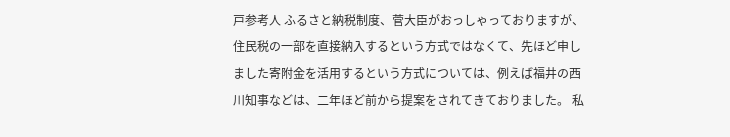戸参考人 ふるさと納税制度、菅大臣がおっしゃっておりますが、住民税の一部を直接納入するという方式ではなくて、先ほど申しました寄附金を活用するという方式については、例えば福井の西川知事などは、二年ほど前から提案をされてきておりました。 私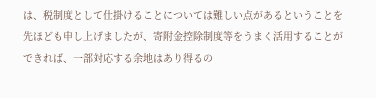は、税制度として仕掛けることについては難しい点があるということを先ほども申し上げましたが、寄附金控除制度等をうまく活用することができれば、一部対応する余地はあり得るの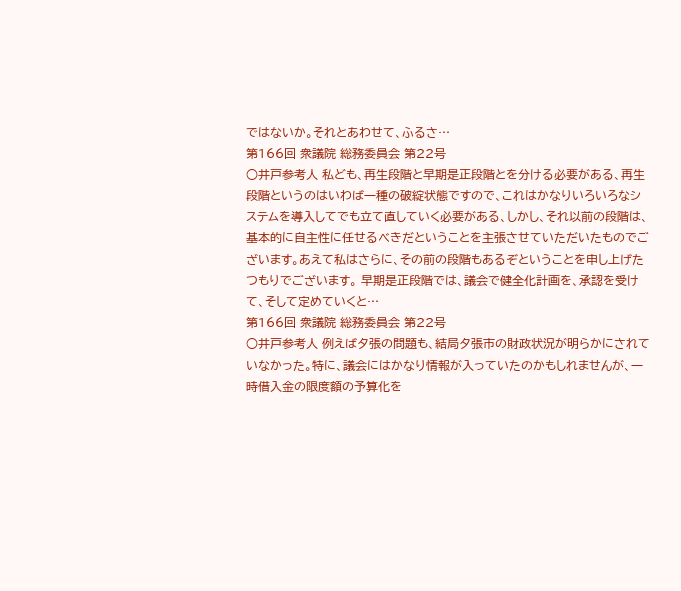ではないか。それとあわせて、ふるさ…
第166回 衆議院 総務委員会 第22号
○井戸参考人 私ども、再生段階と早期是正段階とを分ける必要がある、再生段階というのはいわば一種の破綻状態ですので、これはかなりいろいろなシステムを導入してでも立て直していく必要がある、しかし、それ以前の段階は、基本的に自主性に任せるべきだということを主張させていただいたものでございます。あえて私はさらに、その前の段階もあるぞということを申し上げたつもりでございます。 早期是正段階では、議会で健全化計画を、承認を受けて、そして定めていくと…
第166回 衆議院 総務委員会 第22号
○井戸参考人 例えば夕張の問題も、結局夕張市の財政状況が明らかにされていなかった。特に、議会にはかなり情報が入っていたのかもしれませんが、一時借入金の限度額の予算化を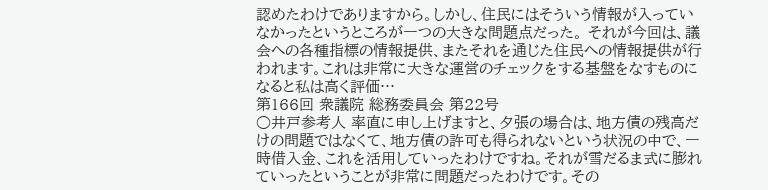認めたわけでありますから。しかし、住民にはそういう情報が入っていなかったというところが一つの大きな問題点だった。 それが今回は、議会への各種指標の情報提供、またそれを通じた住民への情報提供が行われます。これは非常に大きな運営のチェックをする基盤をなすものになると私は高く評価…
第166回 衆議院 総務委員会 第22号
○井戸参考人 率直に申し上げますと、夕張の場合は、地方債の残高だけの問題ではなくて、地方債の許可も得られないという状況の中で、一時借入金、これを活用していったわけですね。それが雪だるま式に膨れていったということが非常に問題だったわけです。その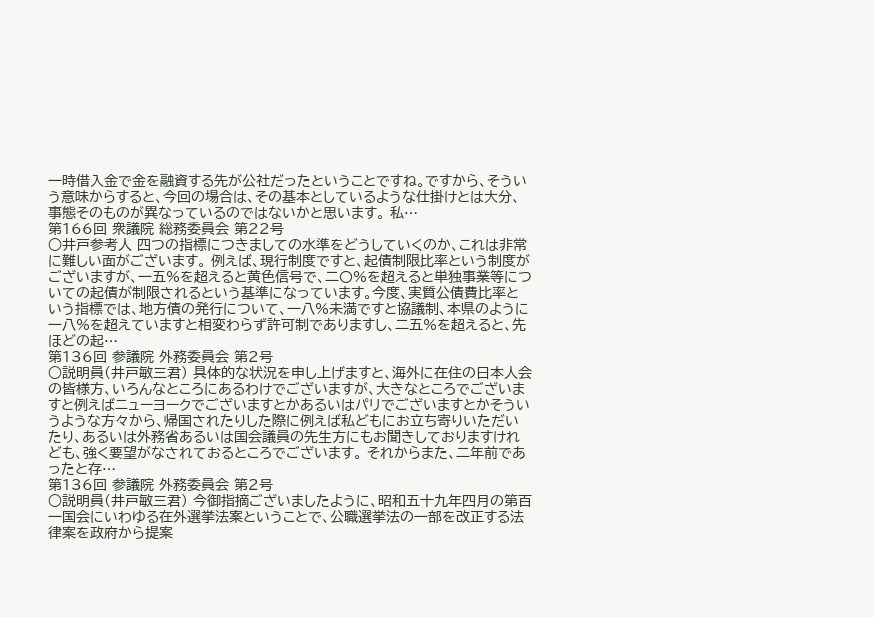一時借入金で金を融資する先が公社だったということですね。ですから、そういう意味からすると、今回の場合は、その基本としているような仕掛けとは大分、事態そのものが異なっているのではないかと思います。 私…
第166回 衆議院 総務委員会 第22号
○井戸参考人 四つの指標につきましての水準をどうしていくのか、これは非常に難しい面がございます。 例えば、現行制度ですと、起債制限比率という制度がございますが、一五%を超えると黄色信号で、二〇%を超えると単独事業等についての起債が制限されるという基準になっています。今度、実質公債費比率という指標では、地方債の発行について、一八%未満ですと協議制、本県のように一八%を超えていますと相変わらず許可制でありますし、二五%を超えると、先ほどの起…
第136回 参議院 外務委員会 第2号
○説明員(井戸敏三君) 具体的な状況を申し上げますと、海外に在住の日本人会の皆様方、いろんなところにあるわけでございますが、大きなところでございますと例えばニューヨークでございますとかあるいはパリでございますとかそういうような方々から、帰国されたりした際に例えば私どもにお立ち寄りいただいたり、あるいは外務省あるいは国会議員の先生方にもお聞きしておりますけれども、強く要望がなされておるところでございます。 それからまた、二年前であったと存…
第136回 参議院 外務委員会 第2号
○説明員(井戸敏三君) 今御指摘ございましたように、昭和五十九年四月の第百一国会にいわゆる在外選挙法案ということで、公職選挙法の一部を改正する法律案を政府から提案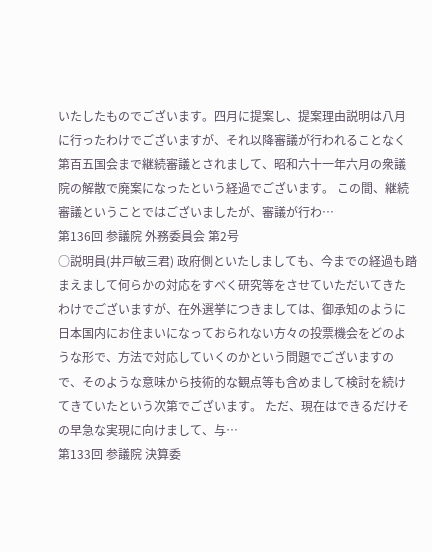いたしたものでございます。四月に提案し、提案理由説明は八月に行ったわけでございますが、それ以降審議が行われることなく第百五国会まで継続審議とされまして、昭和六十一年六月の衆議院の解散で廃案になったという経過でございます。 この間、継続審議ということではございましたが、審議が行わ…
第136回 参議院 外務委員会 第2号
○説明員(井戸敏三君) 政府側といたしましても、今までの経過も踏まえまして何らかの対応をすべく研究等をさせていただいてきたわけでございますが、在外選挙につきましては、御承知のように日本国内にお住まいになっておられない方々の投票機会をどのような形で、方法で対応していくのかという問題でございますので、そのような意味から技術的な観点等も含めまして検討を続けてきていたという次第でございます。 ただ、現在はできるだけその早急な実現に向けまして、与…
第133回 参議院 決算委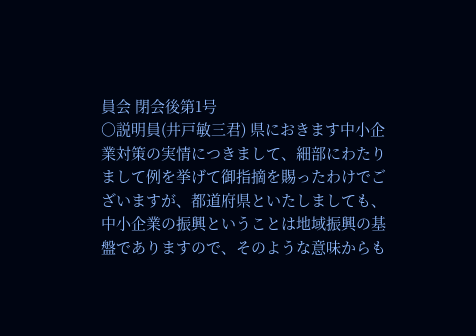員会 閉会後第1号
○説明員(井戸敏三君) 県におきます中小企業対策の実情につきまして、細部にわたりまして例を挙げて御指摘を賜ったわけでございますが、都道府県といたしましても、中小企業の振興ということは地域振興の基盤でありますので、そのような意味からも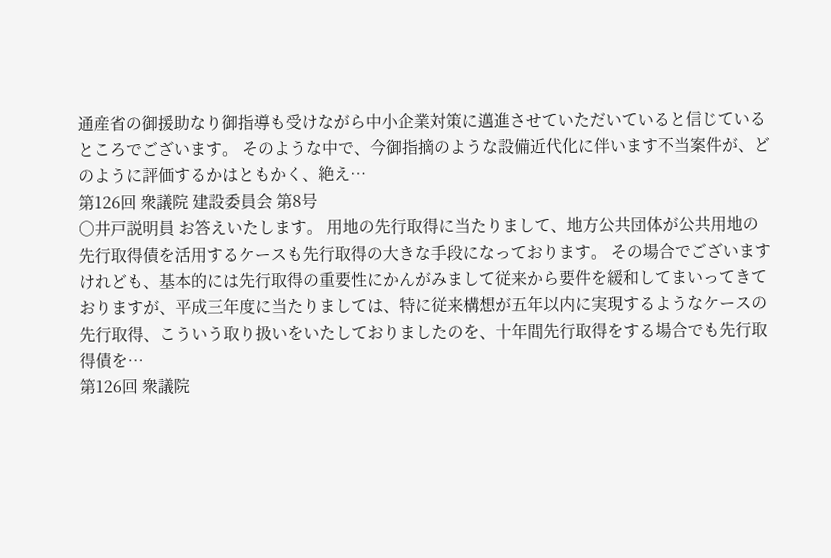通産省の御援助なり御指導も受けながら中小企業対策に邁進させていただいていると信じているところでございます。 そのような中で、今御指摘のような設備近代化に伴います不当案件が、どのように評価するかはともかく、絶え…
第126回 衆議院 建設委員会 第8号
○井戸説明員 お答えいたします。 用地の先行取得に当たりまして、地方公共団体が公共用地の先行取得債を活用するケースも先行取得の大きな手段になっております。 その場合でございますけれども、基本的には先行取得の重要性にかんがみまして従来から要件を緩和してまいってきておりますが、平成三年度に当たりましては、特に従来構想が五年以内に実現するようなケースの先行取得、こういう取り扱いをいたしておりましたのを、十年間先行取得をする場合でも先行取得債を…
第126回 衆議院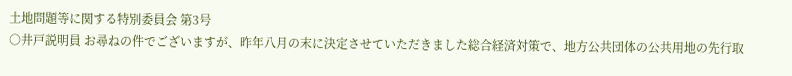土地問題等に関する特別委員会 第3号
○井戸説明員 お尋ねの件でございますが、昨年八月の末に決定させていただきました総合経済対策で、地方公共団体の公共用地の先行取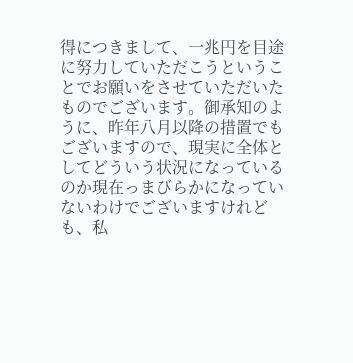得につきまして、一兆円を目途に努力していただこうということでお願いをさせていただいたものでございます。御承知のように、昨年八月以降の措置でもございますので、現実に全体としてどういう状況になっているのか現在っまびらかになっていないわけでございますけれども、私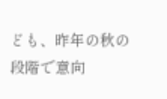ども、昨年の秋の段階で意向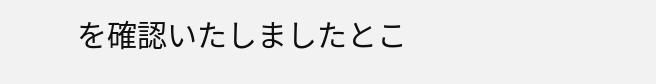を確認いたしましたとこ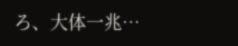ろ、大体一兆…